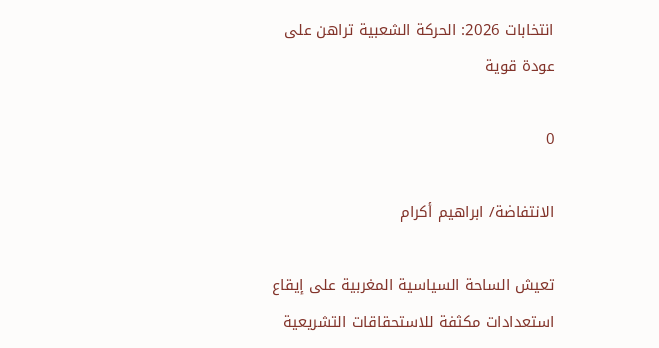انتخابات 2026: الحركة الشعبية تراهن على عودة قوية

0

الانتفاضة/ ابراهيم أكرام

تعيش الساحة السياسية المغربية على إيقاع استعدادات مكثفة للاستحقاقات التشريعية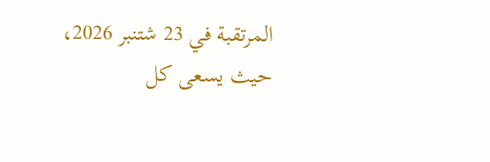المرتقبة في 23 شتنبر 2026، حيث يسعى كل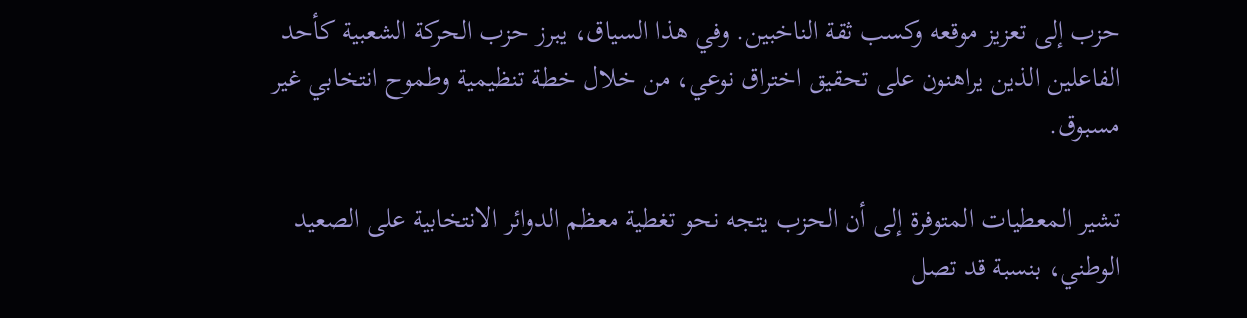حزب إلى تعزيز موقعه وكسب ثقة الناخبين. وفي هذا السياق، يبرز حزب الحركة الشعبية كأحد الفاعلين الذين يراهنون على تحقيق اختراق نوعي، من خلال خطة تنظيمية وطموح انتخابي غير مسبوق.

تشير المعطيات المتوفرة إلى أن الحزب يتجه نحو تغطية معظم الدوائر الانتخابية على الصعيد الوطني، بنسبة قد تصل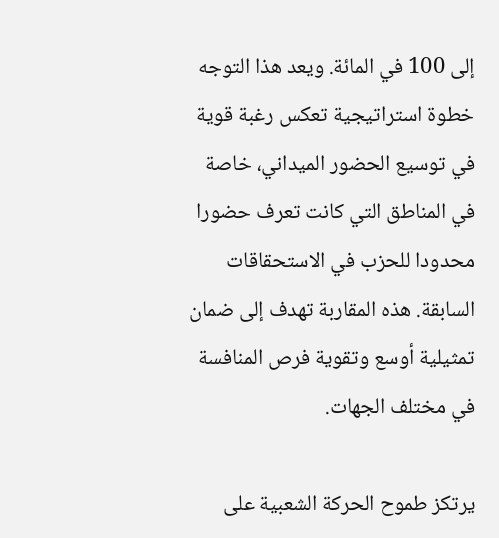إلى 100 في المائة. ويعد هذا التوجه خطوة استراتيجية تعكس رغبة قوية في توسيع الحضور الميداني، خاصة في المناطق التي كانت تعرف حضورا محدودا للحزب في الاستحقاقات السابقة. هذه المقاربة تهدف إلى ضمان تمثيلية أوسع وتقوية فرص المنافسة في مختلف الجهات.

يرتكز طموح الحركة الشعبية على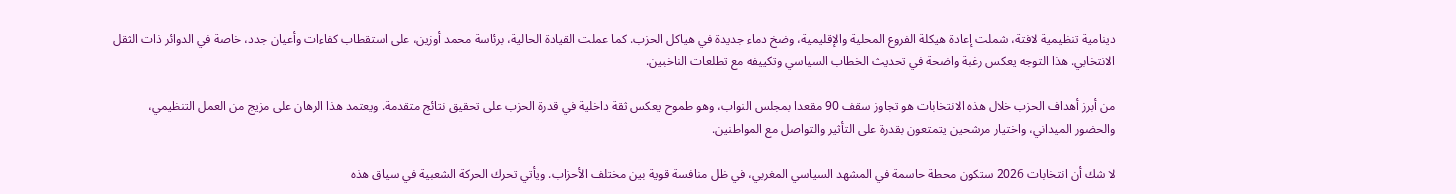دينامية تنظيمية لافتة، شملت إعادة هيكلة الفروع المحلية والإقليمية، وضخ دماء جديدة في هياكل الحزب. كما عملت القيادة الحالية، برئاسة محمد أوزين، على استقطاب كفاءات وأعيان جدد، خاصة في الدوائر ذات الثقل الانتخابي. هذا التوجه يعكس رغبة واضحة في تحديث الخطاب السياسي وتكييفه مع تطلعات الناخبين.

من أبرز أهداف الحزب خلال هذه الانتخابات هو تجاوز سقف 90 مقعدا بمجلس النواب، وهو طموح يعكس ثقة داخلية في قدرة الحزب على تحقيق نتائج متقدمة. ويعتمد هذا الرهان على مزيج من العمل التنظيمي، والحضور الميداني، واختيار مرشحين يتمتعون بقدرة على التأثير والتواصل مع المواطنين.

لا شك أن انتخابات 2026 ستكون محطة حاسمة في المشهد السياسي المغربي، في ظل منافسة قوية بين مختلف الأحزاب. ويأتي تحرك الحركة الشعبية في سياق هذه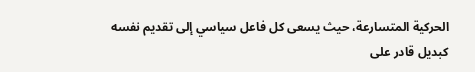الحركية المتسارعة، حيث يسعى كل فاعل سياسي إلى تقديم نفسه كبديل قادر على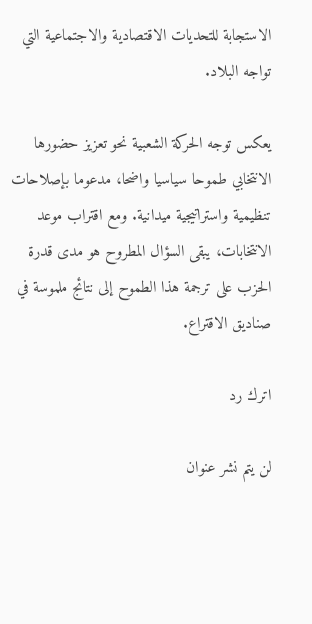الاستجابة للتحديات الاقتصادية والاجتماعية التي تواجه البلاد.

يعكس توجه الحركة الشعبية نحو تعزيز حضورها الانتخابي طموحا سياسيا واضحا، مدعوما بإصلاحات تنظيمية واستراتيجية ميدانية. ومع اقتراب موعد الانتخابات، يبقى السؤال المطروح هو مدى قدرة الحزب على ترجمة هذا الطموح إلى نتائج ملموسة في صناديق الاقتراع.

اترك رد

لن يتم نشر عنوان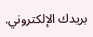بريدك الإلكتروني.